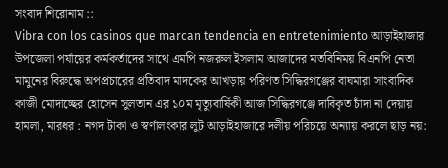সংবাদ শিরোনাম ::
Vibra con los casinos que marcan tendencia en entretenimiento আড়াইহাজার উপজেলা পর্যায়ের কর্মকর্তাদের সাথে এমপি নজরুল ইসলাম আজাদের মতবিনিময় বিএনপি নেতা মামুনের বিরুদ্ধে অপপ্রচারের প্রতিবাদ মাদকের আখড়ায় পরিণত সিদ্ধিরগঞ্জের বাঘমারা সাংবাদিক কাজী মোদাচ্ছের হোসেন সুলতান এর ১০ম মৃত্যুবার্ষিকী আজ সিদ্ধিরগঞ্জে দাবিকৃত চাঁদা না দেয়ায় হামলা, মারধর : নগদ টাকা ও স্বর্ণালংকার লুট আড়াইহাজা‌রে দলীয় পরিচয়ে অন্যায় করলে ছাড় নয়: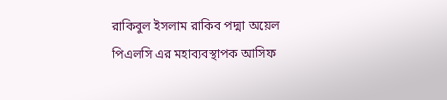রাকিবুল ইসলাম রাকিব পদ্মা অয়েল পিএলসি এর মহাব্যবস্থাপক আসিফ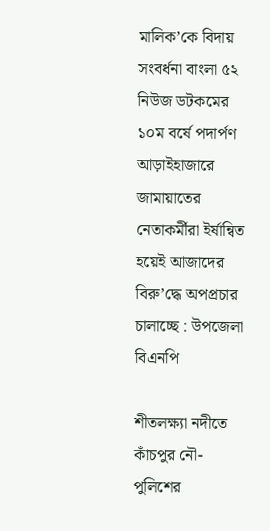মালিক’কে বিদায় সংবর্ধনা বাংলা ৫২ নিউজ ডটকমের ১০ম বর্ষে পদার্পণ আড়াইহাজারে জামায়াতের নেতাকর্মীরা ইর্ষান্বিত হয়েই আজাদের বিরু’দ্ধে অপপ্রচার চালাচ্ছে : উপজেলা বিএনপি

শীতলক্ষ্যা নদীতে কাঁচপুর নৌ-পুলিশের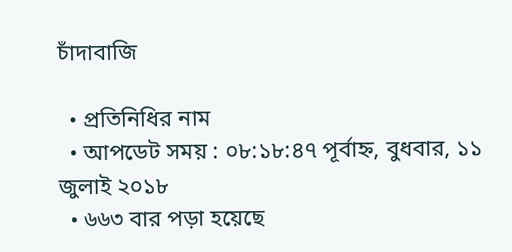চাঁদাবাজি

  • প্রতিনিধির নাম
  • আপডেট সময় : ০৮:১৮:৪৭ পূর্বাহ্ন, বুধবার, ১১ জুলাই ২০১৮
  • ৬৬৩ বার পড়া হয়েছে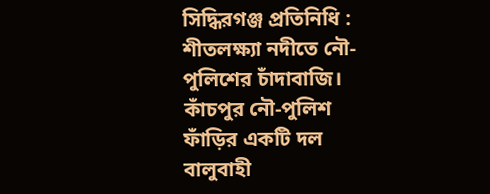সিদ্ধিরগঞ্জ প্রতিনিধি : শীতলক্ষ্যা নদীতে নৌ-পুলিশের চাঁদাবাজি। কাঁচপুর নৌ-পুলিশ ফাঁড়ির একটি দল বালুবাহী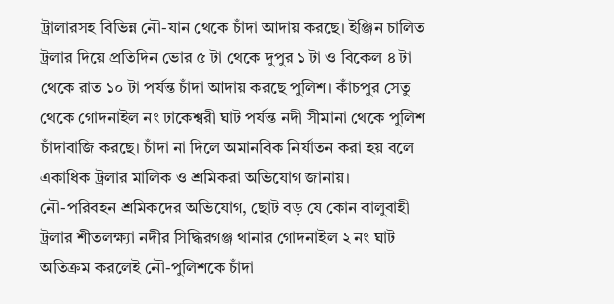ট্রালারসহ বিভিন্ন নৌ-যান থেকে চাঁদা আদায় করছে। ইঞ্জিন চালিত ট্রলার দিয়ে প্রতিদিন ভোর ৫ টা থেকে দুপুর ১ টা ও বিকেল ৪ টা থেকে রাত ১০ টা পর্যন্ত চাঁদা আদায় করছে পুলিশ। কাঁচপুর সেতু থেকে গোদনাইল নং ঢাকেশ্বরী ঘাট পর্যন্ত নদী সীমানা থেকে পুলিশ চাঁদাবাজি করছে। চাঁদা না দিলে অমানবিক নির্যাতন করা হয় বলে একাধিক ট্রলার মালিক ও শ্রমিকরা অভিযোগ জানায়।
নৌ-পরিবহন শ্রমিকদের অভিযোগ, ছোট বড় যে কোন বালুবাহী ট্রলার শীতলক্ষ্যা নদীর সিদ্ধিরগঞ্জ থানার গোদনাইল ২ নং ঘাট অতিক্রম করলেই নৌ-পুলিশকে চাঁদা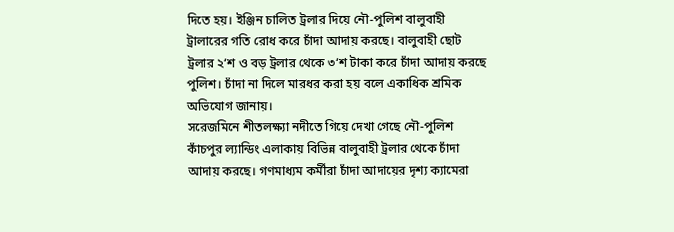দিতে হয়। ইঞ্জিন চালিত ট্রলার দিয়ে নৌ-পুলিশ বালুবাহী ট্রালারের গতি রোধ করে চাঁদা আদায় করছে। বালুবাহী ছোট ট্রলার ২‘শ ও বড় ট্রলার থেকে ৩‘শ টাকা করে চাঁদা আদায় করছে পুলিশ। চাঁদা না দিলে মারধর করা হয় বলে একাধিক শ্রমিক অভিযোগ জানায়।
সরেজমিনে শীতলক্ষ্যা নদীতে গিয়ে দেখা গেছে নৌ-পুলিশ কাঁচপুর ল্যান্ডিং এলাকায় বিভিন্ন বালুবাহী ট্রলার থেকে চাঁদা আদায় করছে। গণমাধ্যম কর্মীরা চাঁদা আদায়ের দৃশ্য ক্যামেরা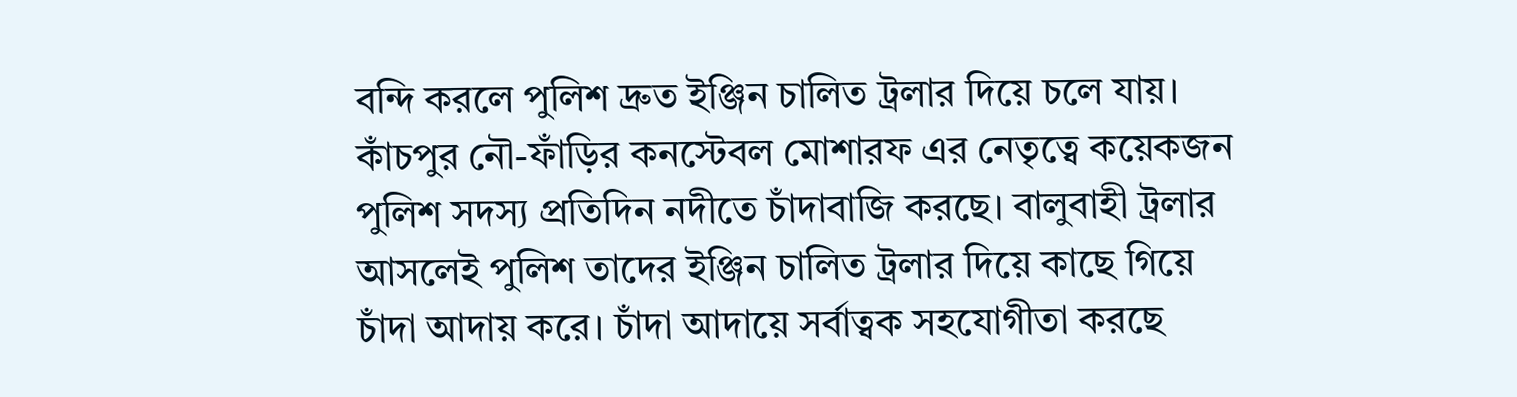বন্দি করলে পুলিশ দ্রুত ইঞ্জিন চালিত ট্রলার দিয়ে চলে যায়। কাঁচপুর নৌ-ফাঁড়ির কনস্টেবল মোশারফ এর নেতৃত্বে কয়েকজন পুলিশ সদস্য প্রতিদিন নদীতে চাঁদাবাজি করছে। বালুবাহী ট্রলার আসলেই পুলিশ তাদের ইঞ্জিন চালিত ট্রলার দিয়ে কাছে গিয়ে চাঁদা আদায় করে। চাঁদা আদায়ে সর্বাত্বক সহযোগীতা করছে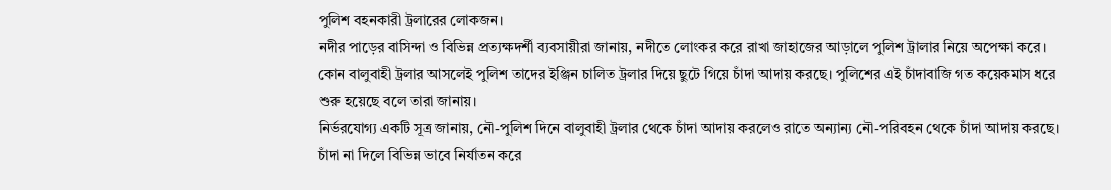পুলিশ বহনকারী ট্রলারের লোকজন।
নদীর পাড়ের বাসিন্দা ও বিভিন্ন প্রত্যক্ষদর্শী ব্যবসায়ীরা জানায়, নদীতে লোংকর করে রাখা জাহাজের আড়ালে পুলিশ ট্রালার নিয়ে অপেক্ষা করে। কোন বালুবাহী ট্রলার আসলেই পুলিশ তাদের ইঞ্জিন চালিত ট্রলার দিয়ে ছুটে গিয়ে চাঁদা আদায় করছে। পুলিশের এই চাঁদাবাজি গত কয়েকমাস ধরে শুরু হয়েছে বলে তারা জানায়।
নির্ভরযোগ্য একটি সূত্র জানায়, নৌ-পুলিশ দিনে বালুবাহী ট্রলার থেকে চাঁদা আদায় করলেও রাতে অন্যান্য নৌ-পরিবহন থেকে চাঁদা আদায় করছে। চাঁদা না দিলে বিভিন্ন ভাবে নির্যাতন করে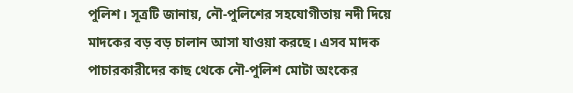পুলিশ। সূত্রটি জানায়, নৌ-পুলিশের সহযোগীতায় নদী দিয়ে মাদকের বড় বড় চালান আসা যাওয়া করছে। এসব মাদক পাচারকারীদের কাছ থেকে নৌ-পুলিশ মোটা অংকের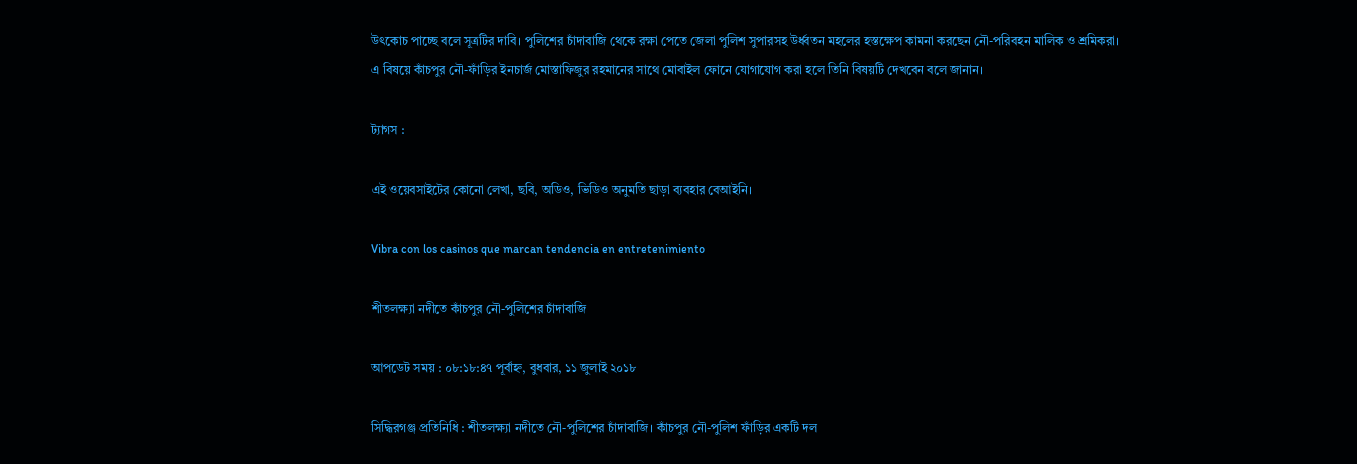উৎকোচ পাচ্ছে বলে সূত্রটির দাবি। পুলিশের চাঁদাবাজি থেকে রক্ষা পেতে জেলা পুলিশ সুপারসহ উর্ধ্বতন মহলের হস্তক্ষেপ কামনা করছেন নৌ-পরিবহন মালিক ও শ্রমিকরা।
এ বিষয়ে কাঁচপুর নৌ-ফাঁড়ির ইনচার্জ মোস্তাফিজুর রহমানের সাথে মোবাইল ফোনে যোগাযোগ করা হলে তিনি বিষয়টি দেখবেন বলে জানান।

ট্যাগস :

এই ওয়েবসাইটের কোনো লেখা, ছবি, অডিও, ভিডিও অনুমতি ছাড়া ব্যবহার বেআইনি।

Vibra con los casinos que marcan tendencia en entretenimiento

শীতলক্ষ্যা নদীতে কাঁচপুর নৌ-পুলিশের চাঁদাবাজি

আপডেট সময় : ০৮:১৮:৪৭ পূর্বাহ্ন, বুধবার, ১১ জুলাই ২০১৮

সিদ্ধিরগঞ্জ প্রতিনিধি : শীতলক্ষ্যা নদীতে নৌ-পুলিশের চাঁদাবাজি। কাঁচপুর নৌ-পুলিশ ফাঁড়ির একটি দল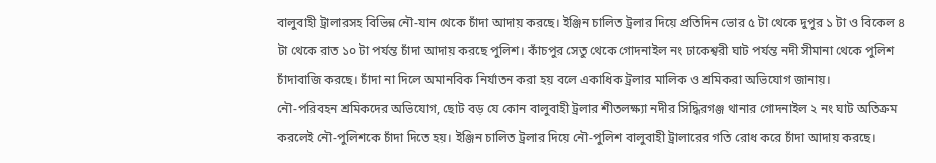বালুবাহী ট্রালারসহ বিভিন্ন নৌ-যান থেকে চাঁদা আদায় করছে। ইঞ্জিন চালিত ট্রলার দিয়ে প্রতিদিন ভোর ৫ টা থেকে দুপুর ১ টা ও বিকেল ৪ টা থেকে রাত ১০ টা পর্যন্ত চাঁদা আদায় করছে পুলিশ। কাঁচপুর সেতু থেকে গোদনাইল নং ঢাকেশ্বরী ঘাট পর্যন্ত নদী সীমানা থেকে পুলিশ চাঁদাবাজি করছে। চাঁদা না দিলে অমানবিক নির্যাতন করা হয় বলে একাধিক ট্রলার মালিক ও শ্রমিকরা অভিযোগ জানায়।
নৌ-পরিবহন শ্রমিকদের অভিযোগ, ছোট বড় যে কোন বালুবাহী ট্রলার শীতলক্ষ্যা নদীর সিদ্ধিরগঞ্জ থানার গোদনাইল ২ নং ঘাট অতিক্রম করলেই নৌ-পুলিশকে চাঁদা দিতে হয়। ইঞ্জিন চালিত ট্রলার দিয়ে নৌ-পুলিশ বালুবাহী ট্রালারের গতি রোধ করে চাঁদা আদায় করছে।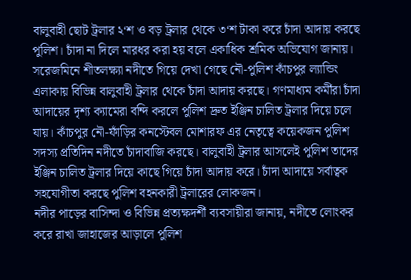বালুবাহী ছোট ট্রলার ২‘শ ও বড় ট্রলার থেকে ৩‘শ টাকা করে চাঁদা আদায় করছে পুলিশ। চাঁদা না দিলে মারধর করা হয় বলে একাধিক শ্রমিক অভিযোগ জানায়।
সরেজমিনে শীতলক্ষ্যা নদীতে গিয়ে দেখা গেছে নৌ-পুলিশ কাঁচপুর ল্যান্ডিং এলাকায় বিভিন্ন বালুবাহী ট্রলার থেকে চাঁদা আদায় করছে। গণমাধ্যম কর্মীরা চাঁদা আদায়ের দৃশ্য ক্যামেরা বন্দি করলে পুলিশ দ্রুত ইঞ্জিন চালিত ট্রলার দিয়ে চলে যায়। কাঁচপুর নৌ-ফাঁড়ির কনস্টেবল মোশারফ এর নেতৃত্বে কয়েকজন পুলিশ সদস্য প্রতিদিন নদীতে চাঁদাবাজি করছে। বালুবাহী ট্রলার আসলেই পুলিশ তাদের ইঞ্জিন চালিত ট্রলার দিয়ে কাছে গিয়ে চাঁদা আদায় করে। চাঁদা আদায়ে সর্বাত্বক সহযোগীতা করছে পুলিশ বহনকারী ট্রলারের লোকজন।
নদীর পাড়ের বাসিন্দা ও বিভিন্ন প্রত্যক্ষদর্শী ব্যবসায়ীরা জানায়, নদীতে লোংকর করে রাখা জাহাজের আড়ালে পুলিশ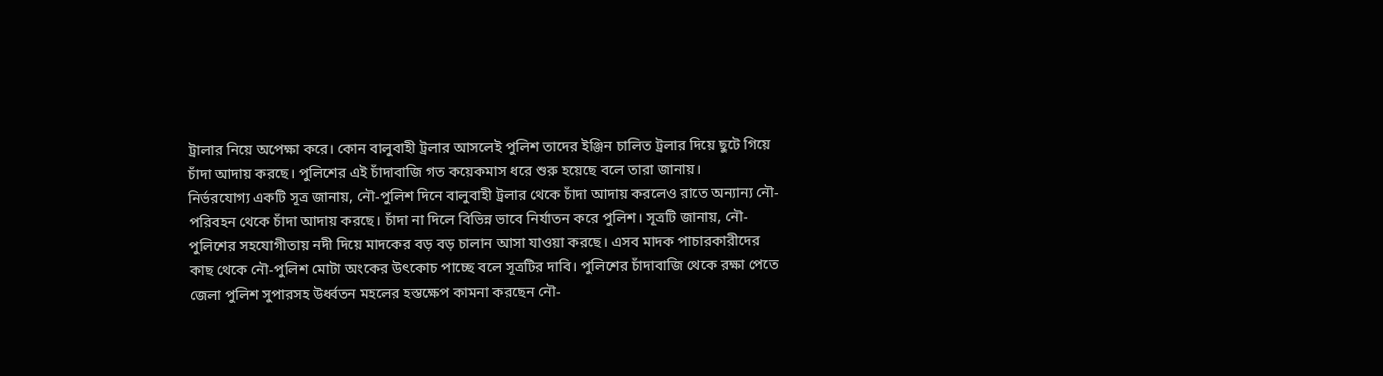ট্রালার নিয়ে অপেক্ষা করে। কোন বালুবাহী ট্রলার আসলেই পুলিশ তাদের ইঞ্জিন চালিত ট্রলার দিয়ে ছুটে গিয়ে চাঁদা আদায় করছে। পুলিশের এই চাঁদাবাজি গত কয়েকমাস ধরে শুরু হয়েছে বলে তারা জানায়।
নির্ভরযোগ্য একটি সূত্র জানায়, নৌ-পুলিশ দিনে বালুবাহী ট্রলার থেকে চাঁদা আদায় করলেও রাতে অন্যান্য নৌ-পরিবহন থেকে চাঁদা আদায় করছে। চাঁদা না দিলে বিভিন্ন ভাবে নির্যাতন করে পুলিশ। সূত্রটি জানায়, নৌ-পুলিশের সহযোগীতায় নদী দিয়ে মাদকের বড় বড় চালান আসা যাওয়া করছে। এসব মাদক পাচারকারীদের কাছ থেকে নৌ-পুলিশ মোটা অংকের উৎকোচ পাচ্ছে বলে সূত্রটির দাবি। পুলিশের চাঁদাবাজি থেকে রক্ষা পেতে জেলা পুলিশ সুপারসহ উর্ধ্বতন মহলের হস্তক্ষেপ কামনা করছেন নৌ-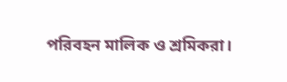পরিবহন মালিক ও শ্রমিকরা।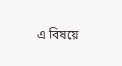এ বিষয়ে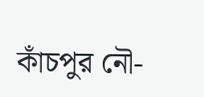কাঁচপুর নৌ-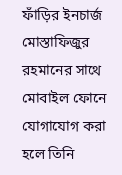ফাঁড়ির ইনচার্জ মোস্তাফিজুর রহমানের সাথে মোবাইল ফোনে যোগাযোগ করা হলে তিনি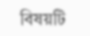বিষয়টি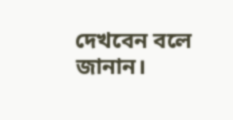দেখবেন বলে জানান।